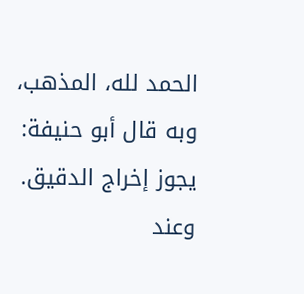الحمد لله، المذهب، وبه قال أبو حنيفة: يجوز إخراج الدقيق.
وعند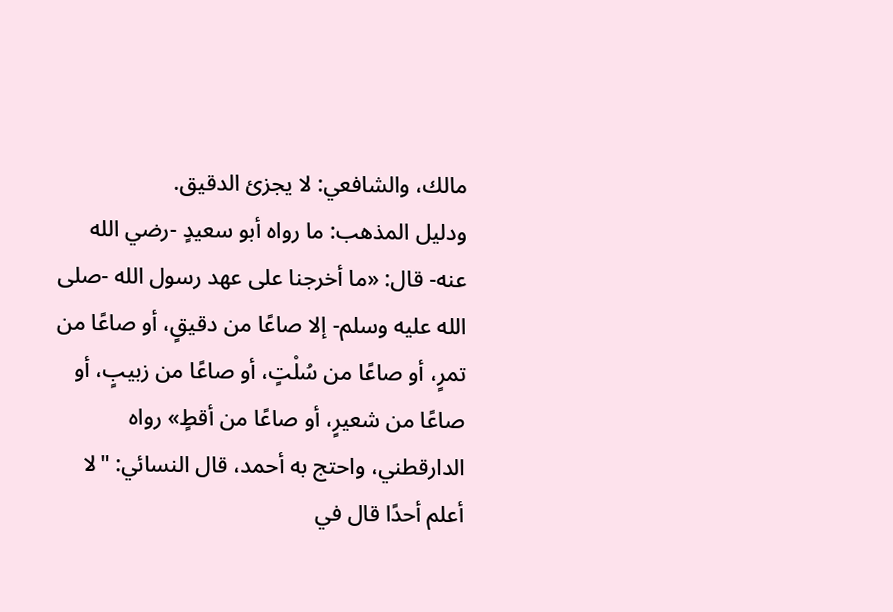مالك، والشافعي: لا يجزئ الدقيق.
ودليل المذهب: ما رواه أبو سعيدٍ -رضي الله عنه- قال: «ما أخرجنا على عهد رسول الله -صلى الله عليه وسلم- إلا صاعًا من دقيقٍ، أو صاعًا من تمرٍ، أو صاعًا من سُلْتٍ، أو صاعًا من زبيبٍ، أو صاعًا من شعيرٍ، أو صاعًا من أقطٍ» رواه الدارقطني، واحتج به أحمد، قال النسائي: "لا أعلم أحدًا قال في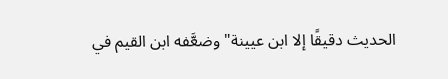الحديث دقيقًا إلا ابن عيينة" وضعَّفه ابن القيم في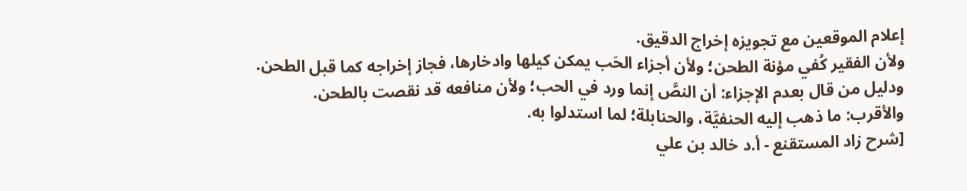إعلام الموقعين مع تجويزه إخراج الدقيق.
ولأن الفقير كُفي مؤنة الطحن؛ ولأن أجزاء الحَب يمكن كيلها وادخارها، فجاز إخراجه كما قبل الطحن.
ودليل من قال بعدم الإجزاء: أن النصَّ إنما ورد في الحب؛ ولأن منافعه قد نقصت بالطحن.
والأقرب: ما ذهب إليه الحنفيَّة، والحنابلة؛ لما استدلوا به.
[شرح زاد المستقنع - أ.د خالد بن علي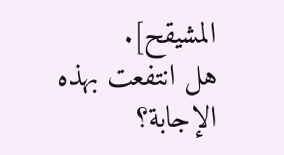المشيقح].
هل انتفعت بهذه الإجابة؟